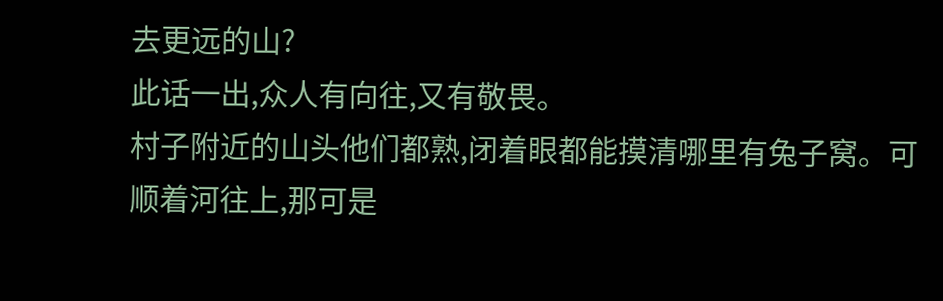去更远的山?
此话一出,众人有向往,又有敬畏。
村子附近的山头他们都熟,闭着眼都能摸清哪里有兔子窝。可顺着河往上,那可是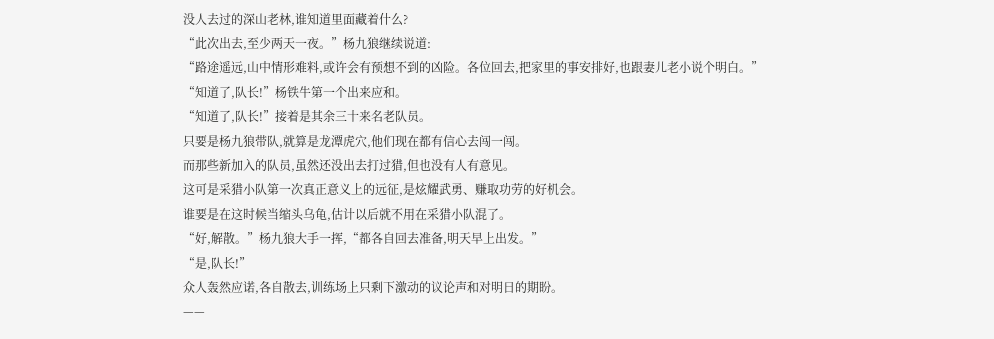没人去过的深山老林,谁知道里面藏着什么?
“此次出去,至少两天一夜。”杨九狼继续说道:
“路途遥远,山中情形难料,或许会有预想不到的凶险。各位回去,把家里的事安排好,也跟妻儿老小说个明白。”
“知道了,队长!”杨铁牛第一个出来应和。
“知道了,队长!”接着是其余三十来名老队员。
只要是杨九狼带队,就算是龙潭虎穴,他们现在都有信心去闯一闯。
而那些新加入的队员,虽然还没出去打过猎,但也没有人有意见。
这可是采猎小队第一次真正意义上的远征,是炫耀武勇、赚取功劳的好机会。
谁要是在这时候当缩头乌龟,估计以后就不用在采猎小队混了。
“好,解散。”杨九狼大手一挥,“都各自回去准备,明天早上出发。”
“是,队长!”
众人轰然应诺,各自散去,训练场上只剩下激动的议论声和对明日的期盼。
——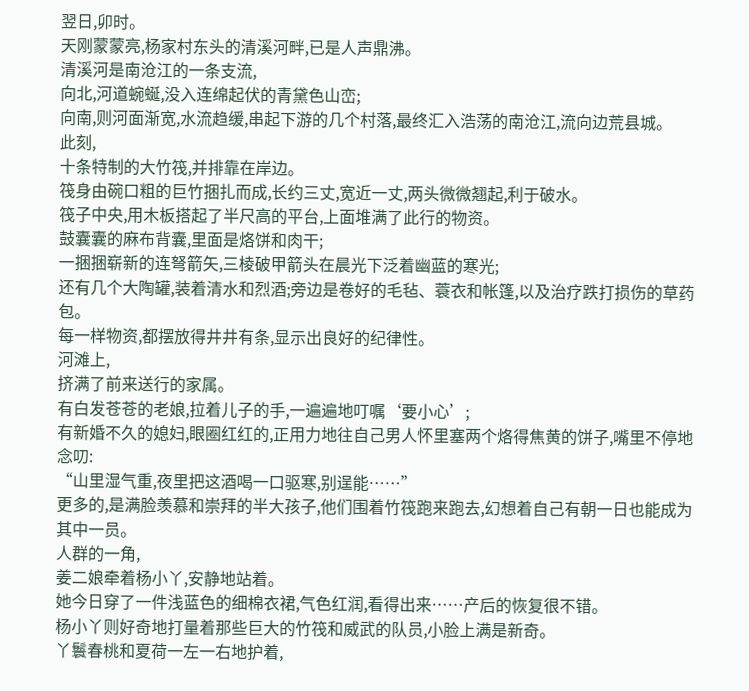翌日,卯时。
天刚蒙蒙亮,杨家村东头的清溪河畔,已是人声鼎沸。
清溪河是南沧江的一条支流,
向北,河道蜿蜒,没入连绵起伏的青黛色山峦;
向南,则河面渐宽,水流趋缓,串起下游的几个村落,最终汇入浩荡的南沧江,流向边荒县城。
此刻,
十条特制的大竹筏,并排靠在岸边。
筏身由碗口粗的巨竹捆扎而成,长约三丈,宽近一丈,两头微微翘起,利于破水。
筏子中央,用木板搭起了半尺高的平台,上面堆满了此行的物资。
鼓囊囊的麻布背囊,里面是烙饼和肉干;
一捆捆崭新的连弩箭矢,三棱破甲箭头在晨光下泛着幽蓝的寒光;
还有几个大陶罐,装着清水和烈酒;旁边是卷好的毛毡、蓑衣和帐篷,以及治疗跌打损伤的草药包。
每一样物资,都摆放得井井有条,显示出良好的纪律性。
河滩上,
挤满了前来送行的家属。
有白发苍苍的老娘,拉着儿子的手,一遍遍地叮嘱‘要小心’;
有新婚不久的媳妇,眼圈红红的,正用力地往自己男人怀里塞两个烙得焦黄的饼子,嘴里不停地念叨:
“山里湿气重,夜里把这酒喝一口驱寒,别逞能……”
更多的,是满脸羡慕和崇拜的半大孩子,他们围着竹筏跑来跑去,幻想着自己有朝一日也能成为其中一员。
人群的一角,
姜二娘牵着杨小丫,安静地站着。
她今日穿了一件浅蓝色的细棉衣裙,气色红润,看得出来……产后的恢复很不错。
杨小丫则好奇地打量着那些巨大的竹筏和威武的队员,小脸上满是新奇。
丫鬟春桃和夏荷一左一右地护着,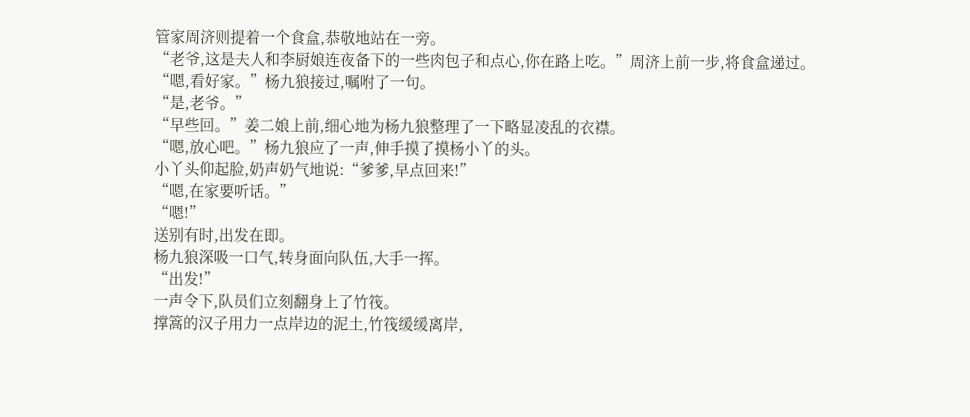管家周济则提着一个食盒,恭敬地站在一旁。
“老爷,这是夫人和李厨娘连夜备下的一些肉包子和点心,你在路上吃。”周济上前一步,将食盒递过。
“嗯,看好家。”杨九狼接过,嘱咐了一句。
“是,老爷。”
“早些回。”姜二娘上前,细心地为杨九狼整理了一下略显凌乱的衣襟。
“嗯,放心吧。”杨九狼应了一声,伸手摸了摸杨小丫的头。
小丫头仰起脸,奶声奶气地说:“爹爹,早点回来!”
“嗯,在家要听话。”
“嗯!”
送别有时,出发在即。
杨九狼深吸一口气,转身面向队伍,大手一挥。
“出发!”
一声令下,队员们立刻翻身上了竹筏。
撑篙的汉子用力一点岸边的泥土,竹筏缓缓离岸,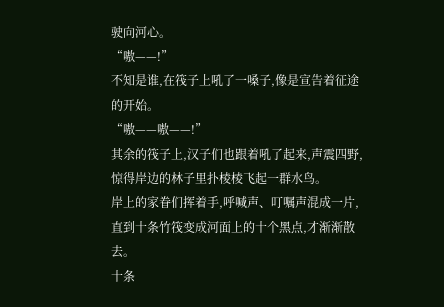驶向河心。
“嗷——!”
不知是谁,在筏子上吼了一嗓子,像是宣告着征途的开始。
“嗷——嗷——!”
其余的筏子上,汉子们也跟着吼了起来,声震四野,惊得岸边的林子里扑棱棱飞起一群水鸟。
岸上的家眷们挥着手,呼喊声、叮嘱声混成一片,直到十条竹筏变成河面上的十个黑点,才渐渐散去。
十条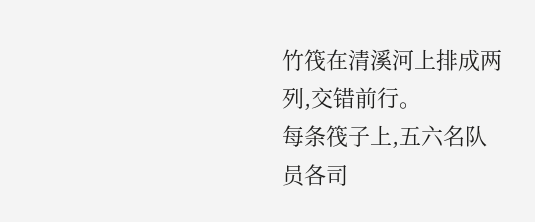竹筏在清溪河上排成两列,交错前行。
每条筏子上,五六名队员各司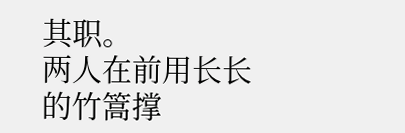其职。
两人在前用长长的竹篙撑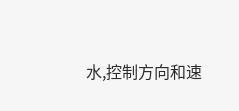水,控制方向和速